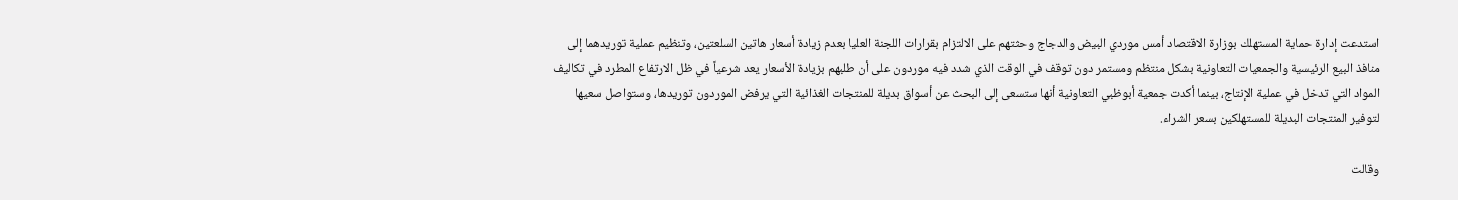استدعت إدارة حماية المستهلك بوزارة الاقتصاد أمس موردي البيض والدجاج وحثتهم على الالتزام بقرارات اللجنة العليا بعدم زيادة أسعار هاتين السلعتين، وتنظيم عملية توريدهما إلى منافذ البيع الرئيسية والجمعيات التعاونية بشكل منتظم ومستمر دون توقف في الوقت الذي شدد فيه موردون على أن طلبهم بزيادة الأسعار يعد شرعياً في ظل الارتفاع المطرد في تكاليف المواد التي تدخل في عملية الإنتاج، بينما أكدت جمعية أبوظبي التعاونية أنها ستسعى إلى البحث عن أسواق بديلة للمنتجات الغذائية التي يرفض الموردون توريدها، وستواصل سعيها لتوفير المنتجات البديلة للمستهلكين بسعر الشراء.

وقالت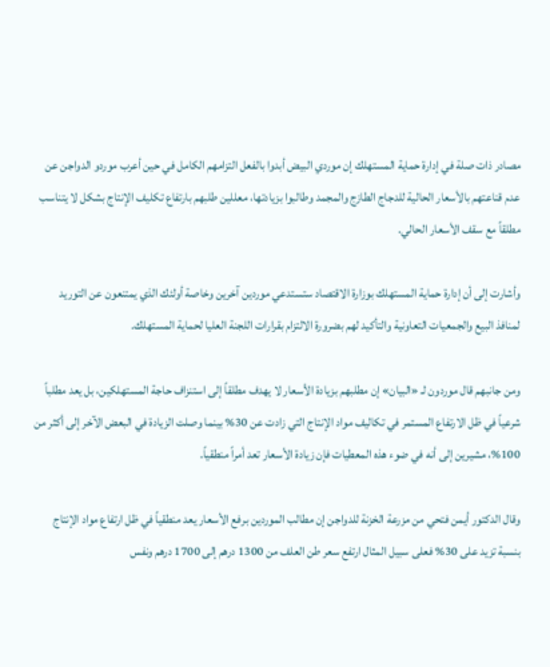مصادر ذات صلة في إدارة حماية المستهلك إن موردي البيض أبدوا بالفعل التزامهم الكامل في حين أعرب موردو الدواجن عن عدم قناعتهم بالأسعار الحالية للدجاج الطازج والمجمد وطالبوا بزيادتها، معللين طلبهم بارتفاع تكليف الإنتاج بشكل لا يتناسب مطلقاً مع سقف الأسعار الحالي.

وأشارت إلى أن إدارة حماية المستهلك بوزارة الاقتصاد ستستدعي موردين آخرين وخاصة أولئك الذي يمتنعون عن التوريد لمنافذ البيع والجمعيات التعاونية والتأكيد لهم بضرورة الالتزام بقرارات اللجنة العليا لحماية المستهلك.

ومن جانبهم قال موردون لـ «البيان» إن مطلبهم بزيادة الأسعار لا يهدف مطلقاً إلى استنزاف حاجة المستهلكين، بل يعد مطلباً شرعياً في ظل الارتفاع المستمر في تكاليف مواد الإنتاج التي زادت عن 30% بينما وصلت الزيادة في البعض الآخر إلى أكثر من 100%، مشيرين إلى أنه في ضوء هذه المعطيات فإن زيادة الأسعار تعد أمراً منطقياً.

وقال الدكتور أيمن فتحي من مزرعة الخزنة للدواجن إن مطالب الموردين برفع الأسعار يعد منطقياً في ظل ارتفاع مواد الإنتاج بنسبة تزيد على 30% فعلى سبيل المثال ارتفع سعر طن العلف من 1300 درهم إلى 1700 درهم ونفس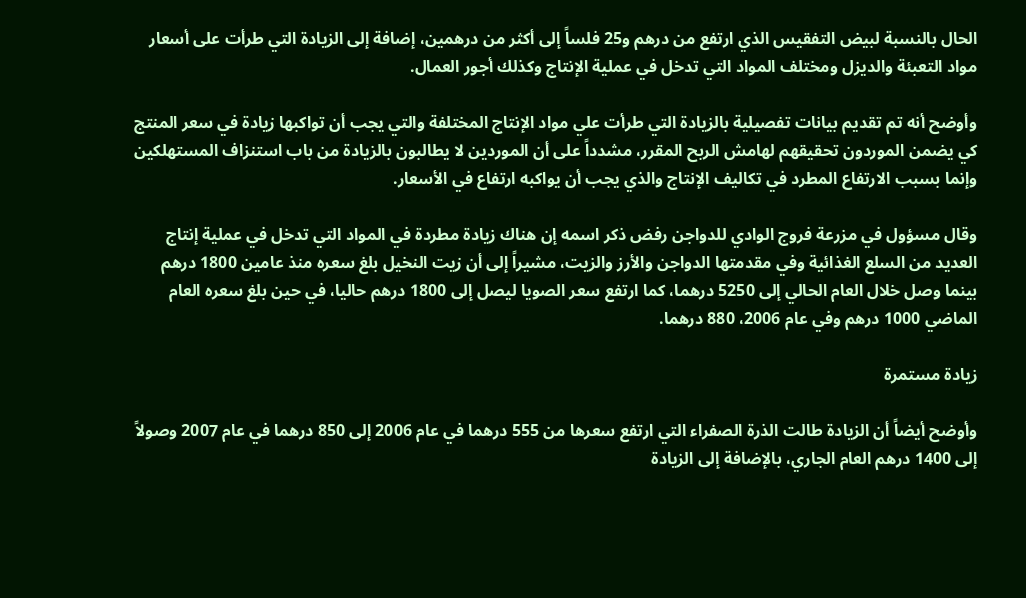الحال بالنسبة لبيض التفقيس الذي ارتفع من درهم و25 فلساً إلى أكثر من درهمين، إضافة إلى الزيادة التي طرأت على أسعار مواد التعبئة والديزل ومختلف المواد التي تدخل في عملية الإنتاج وكذلك أجور العمال.

وأوضح أنه تم تقديم بيانات تفصيلية بالزيادة التي طرأت علي مواد الإنتاج المختلفة والتي يجب أن تواكبها زيادة في سعر المنتج كي يضمن الموردون تحقيقهم لهامش الربح المقرر، مشدداً على أن الموردين لا يطالبون بالزيادة من باب استنزاف المستهلكين وإنما بسبب الارتفاع المطرد في تكاليف الإنتاج والذي يجب أن يواكبه ارتفاع في الأسعار.

وقال مسؤول في مزرعة فروج الوادي للدواجن رفض ذكر اسمه إن هناك زيادة مطردة في المواد التي تدخل في عملية إنتاج العديد من السلع الغذائية وفي مقدمتها الدواجن والأرز والزيت، مشيراً إلى أن زيت النخيل بلغ سعره منذ عامين 1800 درهم بينما وصل خلال العام الحالي إلى 5250 درهما، كما ارتفع سعر الصويا ليصل إلى 1800 درهم حاليا، في حين بلغ سعره العام الماضي 1000 درهم وفي عام 2006، 880 درهما.

زيادة مستمرة

وأوضح أيضاً أن الزيادة طالت الذرة الصفراء التي ارتفع سعرها من 555 درهما في عام 2006 إلى 850 درهما في عام 2007 وصولاً إلى 1400 درهم العام الجاري، بالإضافة إلى الزيادة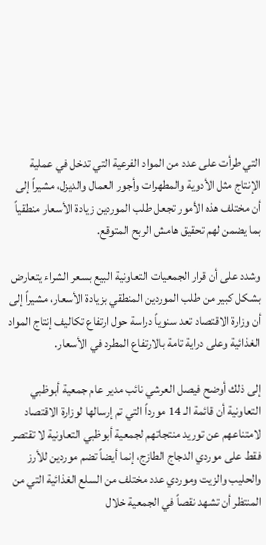التي طرأت على عدد من المواد الفرعية التي تدخل في عملية الإنتاج مثل الأدوية والمطهرات وأجور العمال والديزل، مشيراً إلى أن مختلف هذه الأمور تجعل طلب الموردين زيادة الأسعار منطقياً بما يضمن لهم تحقيق هامش الربح المتوقع.

وشدد على أن قرار الجمعيات التعاونية البيع بسعر الشراء يتعارض بشكل كبير من طلب الموردين المنطقي بزيادة الأسعار، مشيراً إلى أن وزارة الاقتصاد تعد سنوياً دراسة حول ارتفاع تكاليف إنتاج المواد الغذائية وعلى دراية تامة بالارتفاع المطرد في الأسعار.

إلى ذلك أوضح فيصل العرشي نائب مدير عام جمعية أبوظبي التعاونية أن قائمة الـ 14 مورداً التي تم إرسالها لوزارة الاقتصاد لامتناعهم عن توريد منتجاتهم لجمعية أبوظبي التعاونية لا تقتصر فقط على موردي الدجاج الطازج، إنما أيضاً تضم موردين للأرز والحليب والزيت وموردي عدد مختلف من السلع الغذائية التي من المنتظر أن تشهد نقصاً في الجمعية خلال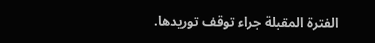الفترة المقبلة جراء توقف توريدها.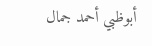أبوظبي أحمد جمال